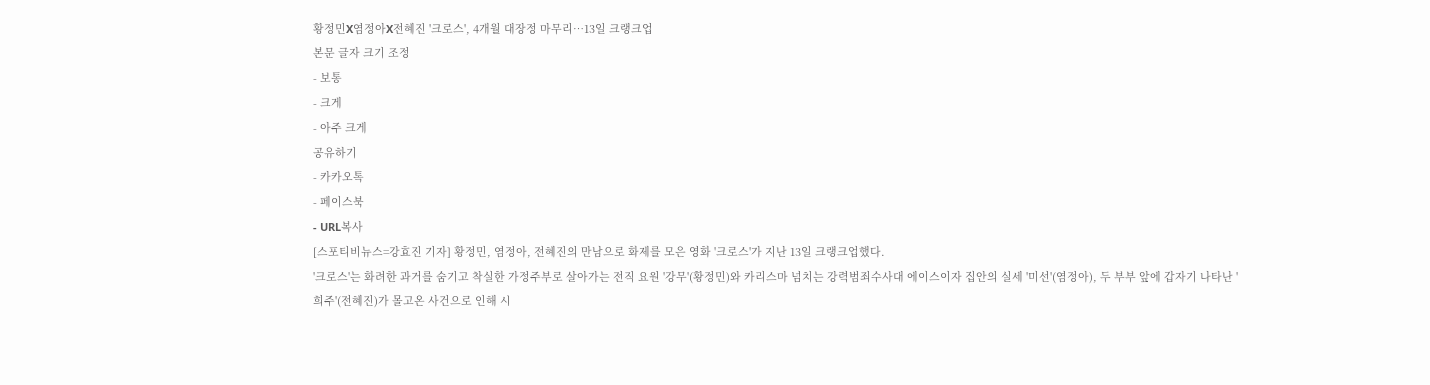황정민X염정아X전혜진 '크로스', 4개월 대장정 마무리…13일 크랭크업
본문 글자 크기 조정
- 보통
- 크게
- 아주 크게
공유하기
- 카카오톡
- 페이스북
- URL복사
[스포티비뉴스=강효진 기자] 황정민, 염정아, 전혜진의 만남으로 화제를 모은 영화 '크로스'가 지난 13일 크랭크업했다.
'크로스'는 화려한 과거를 숨기고 착실한 가정주부로 살아가는 전직 요원 '강무'(황정민)와 카리스마 넘치는 강력범죄수사대 에이스이자 집안의 실세 '미선'(염정아), 두 부부 앞에 갑자기 나타난 '희주'(전혜진)가 몰고온 사건으로 인해 시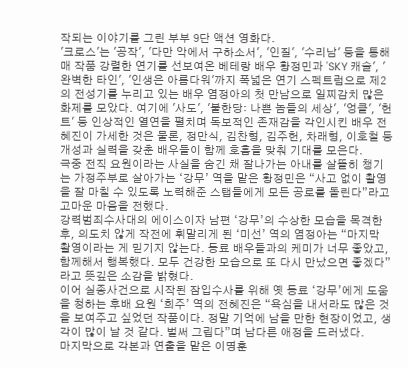작되는 이야기를 그린 부부 9단 액션 영화다.
'크로스'는 '공작', '다만 악에서 구하소서', '인질', '수리남' 등을 통해 매 작품 강렬한 연기를 선보여온 베테랑 배우 황정민과 'SKY 캐슬', '완벽한 타인', '인생은 아름다워'까지 폭넓은 연기 스펙트럼으로 제2의 전성기를 누리고 있는 배우 염정아의 첫 만남으로 일찌감치 많은 화제를 모았다. 여기에 '사도', '불한당: 나쁜 놈들의 세상', '엉클', '헌트' 등 인상적인 열연을 펼치며 독보적인 존재감을 각인시킨 배우 전혜진이 가세한 것은 물론, 정만식, 김찬형, 김주헌, 차래형, 이호철 등 개성과 실력을 갖춘 배우들이 함께 호흡을 맞춰 기대를 모은다.
극중 전직 요원이라는 사실을 숨긴 채 잘나가는 아내를 살뜰히 챙기는 가정주부로 살아가는 ‘강무’ 역을 맡은 황정민은 “사고 없이 촬영을 잘 마칠 수 있도록 노력해준 스탭들에게 모든 공로를 돌린다”라고 고마운 마음을 전했다.
강력범죄수사대의 에이스이자 남편 ‘강무’의 수상한 모습을 목격한 후, 의도치 않게 작전에 휘말리게 된 ‘미선’ 역의 염정아는 “마지막 촬영이라는 게 믿기지 않는다. 동료 배우들과의 케미가 너무 좋았고, 함께해서 행복했다. 모두 건강한 모습으로 또 다시 만났으면 좋겠다”라고 뜻깊은 소감을 밝혔다.
이어 실종사건으로 시작된 잠입수사를 위해 옛 동료 ‘강무’에게 도움을 청하는 후배 요원 ‘희주’ 역의 전혜진은 “욕심을 내서라도 많은 것을 보여주고 싶었던 작품이다. 정말 기억에 남을 만한 현장이었고, 생각이 많이 날 것 같다. 벌써 그립다”며 남다른 애정을 드러냈다.
마지막으로 각본과 연출을 맡은 이명훈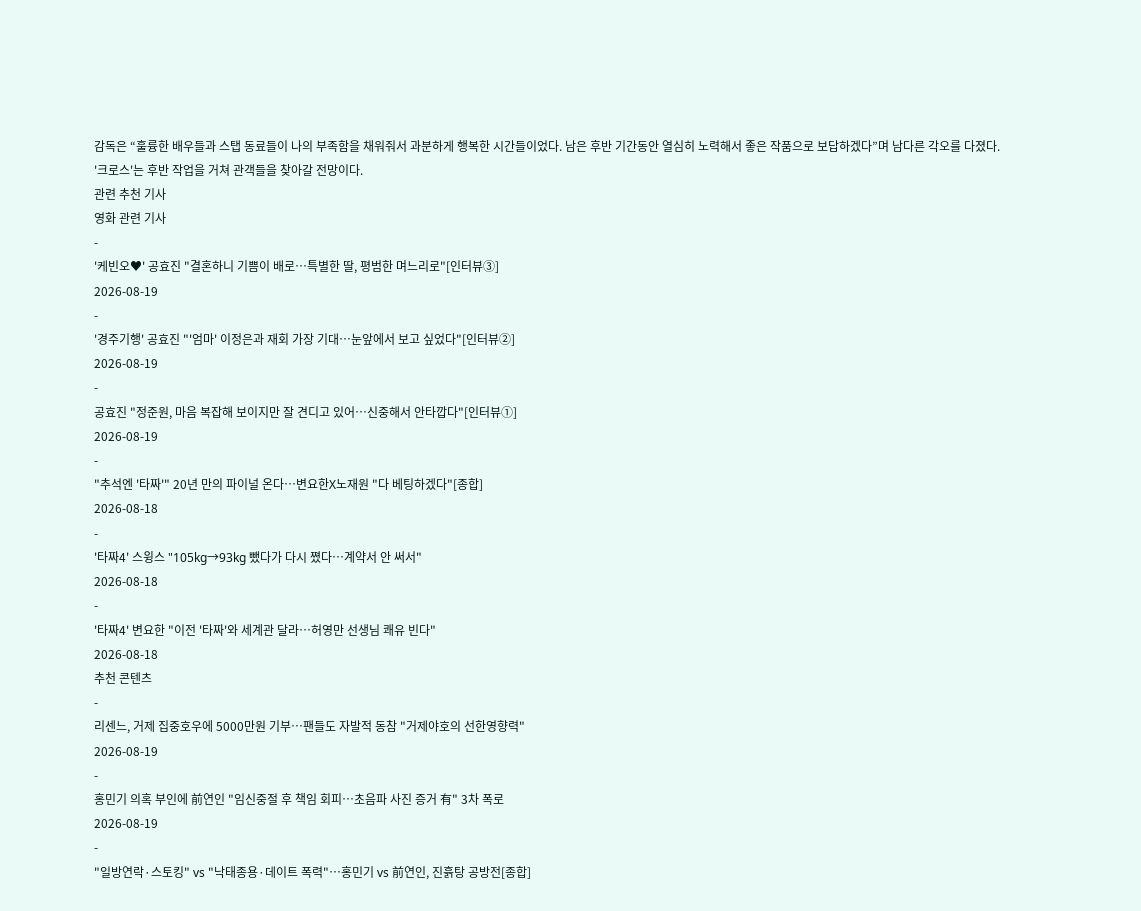감독은 “훌륭한 배우들과 스탭 동료들이 나의 부족함을 채워줘서 과분하게 행복한 시간들이었다. 남은 후반 기간동안 열심히 노력해서 좋은 작품으로 보답하겠다”며 남다른 각오를 다졌다.
'크로스'는 후반 작업을 거쳐 관객들을 찾아갈 전망이다.
관련 추천 기사
영화 관련 기사
-
'케빈오♥' 공효진 "결혼하니 기쁨이 배로…특별한 딸, 평범한 며느리로"[인터뷰③]
2026-08-19
-
'경주기행' 공효진 "'엄마' 이정은과 재회 가장 기대…눈앞에서 보고 싶었다"[인터뷰②]
2026-08-19
-
공효진 "정준원, 마음 복잡해 보이지만 잘 견디고 있어…신중해서 안타깝다"[인터뷰①]
2026-08-19
-
"추석엔 '타짜'" 20년 만의 파이널 온다…변요한X노재원 "다 베팅하겠다"[종합]
2026-08-18
-
'타짜4' 스윙스 "105kg→93kg 뺐다가 다시 쪘다…계약서 안 써서"
2026-08-18
-
'타짜4' 변요한 "이전 '타짜'와 세계관 달라…허영만 선생님 쾌유 빈다"
2026-08-18
추천 콘텐츠
-
리센느, 거제 집중호우에 5000만원 기부…팬들도 자발적 동참 "거제야호의 선한영향력"
2026-08-19
-
홍민기 의혹 부인에 前연인 "임신중절 후 책임 회피…초음파 사진 증거 有" 3차 폭로
2026-08-19
-
"일방연락·스토킹" vs "낙태종용·데이트 폭력"…홍민기 vs 前연인, 진흙탕 공방전[종합]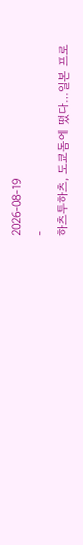2026-08-19
-
하츠투하츠, 도쿄돔에 떴다…일본 프로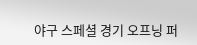야구 스페셜 경기 오프닝 퍼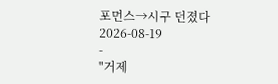포먼스→시구 던졌다
2026-08-19
-
"거제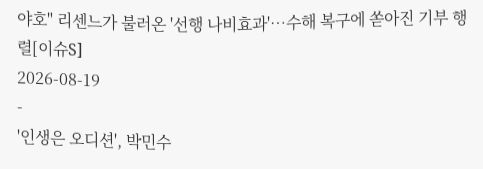야호" 리센느가 불러온 '선행 나비효과'…수해 복구에 쏟아진 기부 행렬[이슈S]
2026-08-19
-
'인생은 오디션', 박민수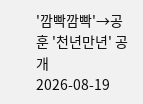'깜빡깜빡'→공훈 '천년만년' 공개
2026-08-19